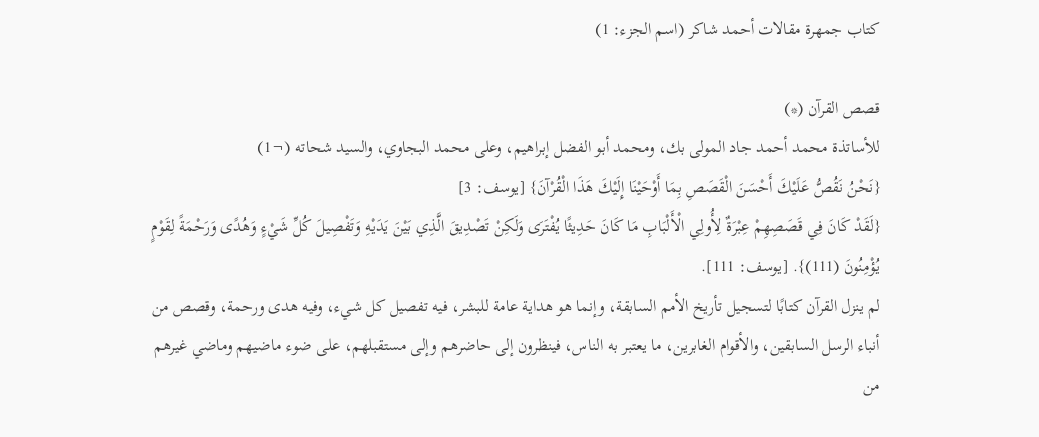كتاب جمهرة مقالات أحمد شاكر (اسم الجزء: 1)

قصص القرآن (*)
للأساتذة محمد أحمد جاد المولى بك، ومحمد أبو الفضل إبراهيم، وعلى محمد البجاوي، والسيد شحاته (¬1)
{نَحْنُ نَقُصُّ عَلَيْكَ أَحْسَنَ الْقَصَصِ بِمَا أَوْحَيْنَا إِلَيْكَ هَذَا الْقُرْآنَ} [يوسف: 3]
{لَقَدْ كَانَ فِي قَصَصِهِمْ عِبْرَةٌ لِأُولِي الْأَلْبَابِ مَا كَانَ حَدِيثًا يُفْتَرَى وَلَكِنْ تَصْدِيقَ الَّذِي بَيْنَ يَدَيْهِ وَتَفْصِيلَ كُلِّ شَيْءٍ وَهُدًى وَرَحْمَةً لِقَوْمٍ يُؤْمِنُونَ (111)}. [يوسف: 111].
لم ينزل القرآن كتابًا لتسجيل تأريخ الأمم السابقة، وإنما هو هداية عامة للبشر، فيه تفصيل كل شيء، وفيه هدى ورحمة، وقصص من أنباء الرسل السابقين، والأقوام الغابرين، ما يعتبر به الناس، فينظرون إلى حاضرهم وإلى مستقبلهم، على ضوء ماضيهم وماضي غيرهم من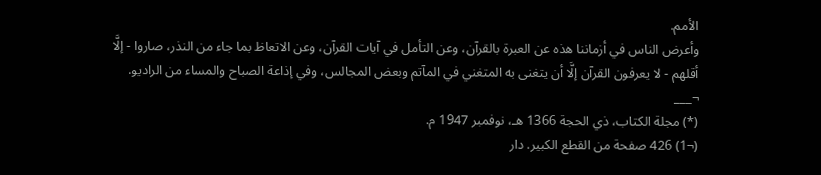الأمم.
وأعرض الناس في أزماننا هذه عن العبرة بالقرآن، وعن التأمل في آيات القرآن، وعن الاتعاظ بما جاء من النذر، صاروا - إلَّا أقلهم - لا يعرفون القرآن إلَّا أن يتغنى به المتغني في المآتم وبعض المجالس، وفي إذاعة الصباح والمساء من الراديو.
¬___
(*) مجلة الكتاب، ذي الحجة 1366 هـ، نوفمبر 1947 م.
(¬1) 426 صفحة من القطع الكبير. دار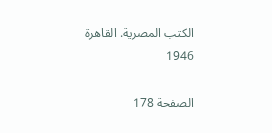الكتب المصرية. القاهرة 1946

الصفحة 178